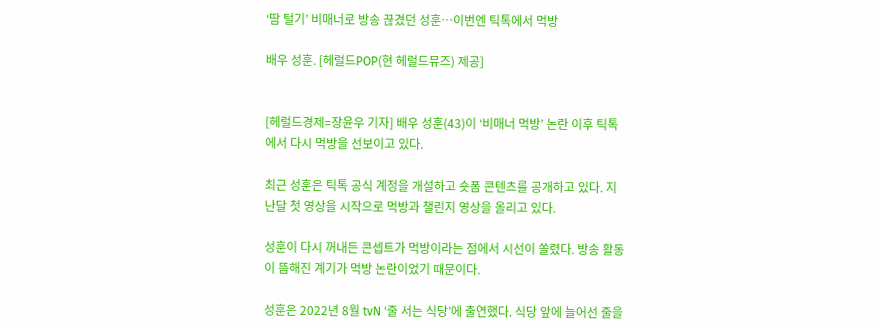‘땀 털기’ 비매너로 방송 끊겼던 성훈…이번엔 틱톡에서 먹방

배우 성훈. [헤럴드POP(현 헤럴드뮤즈) 제공]


[헤럴드경제=장윤우 기자] 배우 성훈(43)이 ‘비매너 먹방’ 논란 이후 틱톡에서 다시 먹방을 선보이고 있다.

최근 성훈은 틱톡 공식 계정을 개설하고 숏폼 콘텐츠를 공개하고 있다. 지난달 첫 영상을 시작으로 먹방과 챌린지 영상을 올리고 있다.

성훈이 다시 꺼내든 콘셉트가 먹방이라는 점에서 시선이 쏠렸다. 방송 활동이 뜸해진 계기가 먹방 논란이었기 때문이다.

성훈은 2022년 8월 tvN ‘줄 서는 식당’에 출연했다. 식당 앞에 늘어선 줄을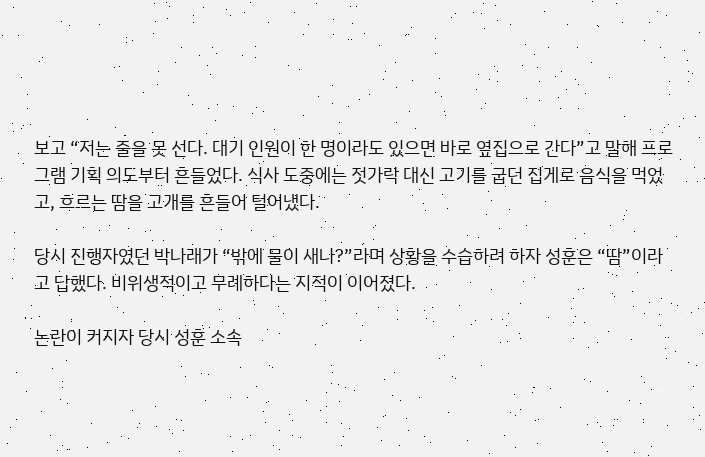보고 “저는 줄을 못 선다. 대기 인원이 한 명이라도 있으면 바로 옆집으로 간다”고 말해 프로그램 기획 의도부터 흔들었다. 식사 도중에는 젓가락 대신 고기를 굽던 집게로 음식을 먹었고, 흐르는 땀을 고개를 흔들어 털어냈다.

당시 진행자였던 박나래가 “밖에 물이 새나?”라며 상황을 수습하려 하자 성훈은 “땀”이라고 답했다. 비위생적이고 무례하다는 지적이 이어졌다.

논란이 커지자 당시 성훈 소속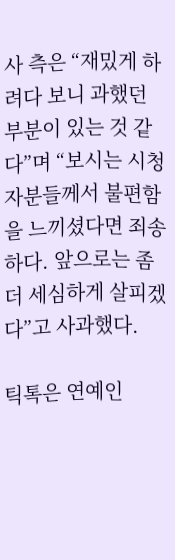사 측은 “재밌게 하려다 보니 과했던 부분이 있는 것 같다”며 “보시는 시청자분들께서 불편함을 느끼셨다면 죄송하다. 앞으로는 좀 더 세심하게 살피겠다”고 사과했다.

틱톡은 연예인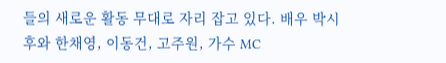들의 새로운 활동 무대로 자리 잡고 있다. 배우 박시후와 한채영, 이동건, 고주원, 가수 MC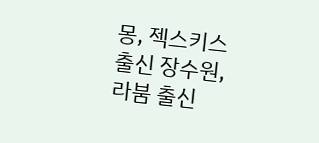몽, 젝스키스 출신 장수원, 라붐 출신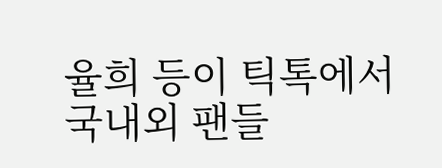율희 등이 틱톡에서 국내외 팬들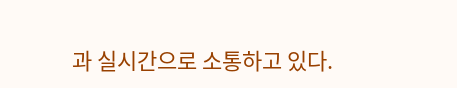과 실시간으로 소통하고 있다.